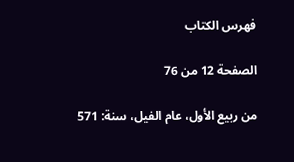فهرس الكتاب

الصفحة 12 من 76

من ربيع الأول، عام الفيل، سنة: 571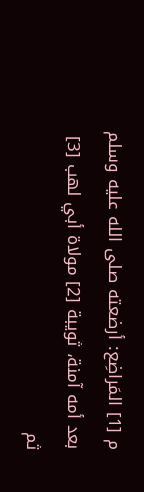م [1] المَراضِع: أرضعته صلى الله عليه وسلم بعد أمه آمنة، ثويبة [2] مولاة أبي لهب [3] ثم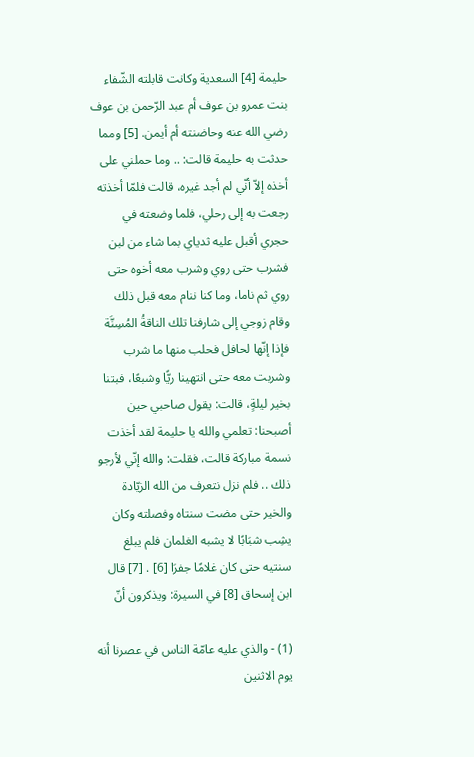حليمة [4] السعدية وكانت قابلته الشّفاء بنت عمرو بن عوف أم عبد الرّحمن بن عوف رضي الله عنه وحاضنته أم أيمن. [5] ومما حدثت به حليمة قالت: .. وما حملني على أخذه إلاّ أنّي لم أجد غيره، قالت فلمّا أخذته رجعت به إلى رحلي، فلما وضعته في حجري أقبل عليه ثدياي بما شاء من لبن فشرب حتى روي وشرب معه أخوه حتى روي ثم ناما، وما كنا ننام معه قبل ذلك وقام زوجي إلى شارفنا تلك الناقةُ المُسِنَّة فإذا إنّها لحافل فحلب منها ما شرب وشربت معه حتى انتهينا ريًّا وشبعًا، فبتنا بخير ليلةٍ، قالت: يقول صاحبي حين أصبحنا: تعلمي والله يا حليمة لقد أخذت نسمة مباركة قالت، فقلت: والله إنّي لأرجو ذلك .. فلم نزل نتعرف من الله الزيّادة والخير حتى مضت سنتاه وفصلته وكان يشِب شبَابًا لا يشبه الغلمان فلم يبلغ سنتيه حتى كان غلامًا جفرَا [6] . [7] قال ابن إسحاق [8] في السيرة: ويذكرون أنّ

(1) - والذي عليه عامّة الناس في عصرنا أنه يوم الاثنين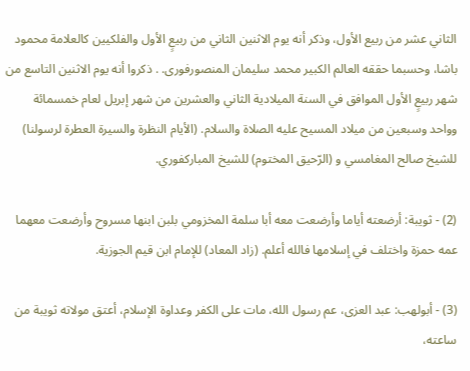الثاني عشر من ربيع الأول، وذكر أنه يوم الاثنين الثاني من ربيعٍ الأول والفلكيين كالعلامة محمود باشا، وحسبما حققه العالم الكبير محمد سليمان المنصورفورى. . ذكروا أنه يوم الاثنين التاسع من شهر ربيعٍ الأول الموافق في السنة الميلادية الثاني والعشرين من شهر إبريل لعام خمسمائة وواحد وسبعين من ميلاد المسيح عليه الصلاة والسلام. (الأيام النظرة والسيرة العطرة لرسولنا) للشيخ صالح المغامسي و (الرّحيق المختوم) للشيخ المباركفوري.

(2) - ثويبة: أرضعته أياما وأرضعت معه أبا سلمة المخزومي بلبن ابنها مسروح وأرضعت معهما عمه حمزة واختلف في إسلامها فالله أعلم. (زاد المعاد) للإمام ابن قيم الجوزية.

(3) - أبولهب: عبد العزى، عم رسول الله، مات على الكفر وعداوة الإسلام، أعتق مولاته ثويبة من ساعته،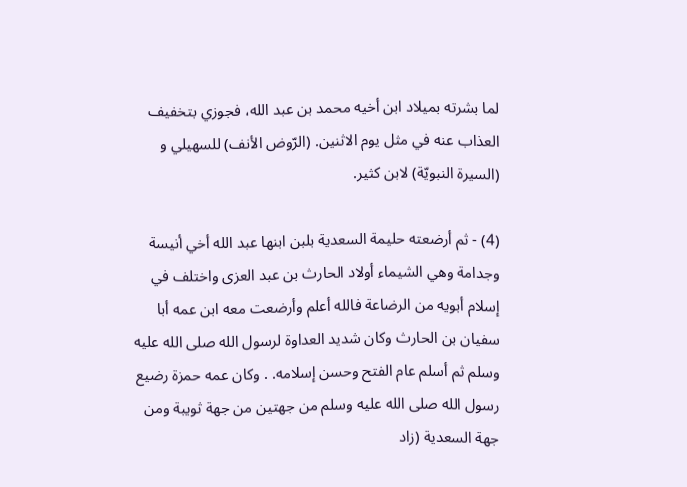لما بشرته بميلاد ابن أخيه محمد بن عبد الله، فجوزي بتخفيف العذاب عنه في مثل يوم الاثنين. (الرّوض الأنف) للسهيلي و (السيرة النبويّة) لابن كثير.

(4) - ثم أرضعته حليمة السعدية بلبن ابنها عبد الله أخي أنيسة وجدامة وهي الشيماء أولاد الحارث بن عبد العزى واختلف في إسلام أبويه من الرضاعة فالله أعلم وأرضعت معه ابن عمه أبا سفيان بن الحارث وكان شديد العداوة لرسول الله صلى الله عليه وسلم ثم أسلم عام الفتح وحسن إسلامه. . وكان عمه حمزة رضيع رسول الله صلى الله عليه وسلم من جهتين من جهة ثويبة ومن جهة السعدية (زاد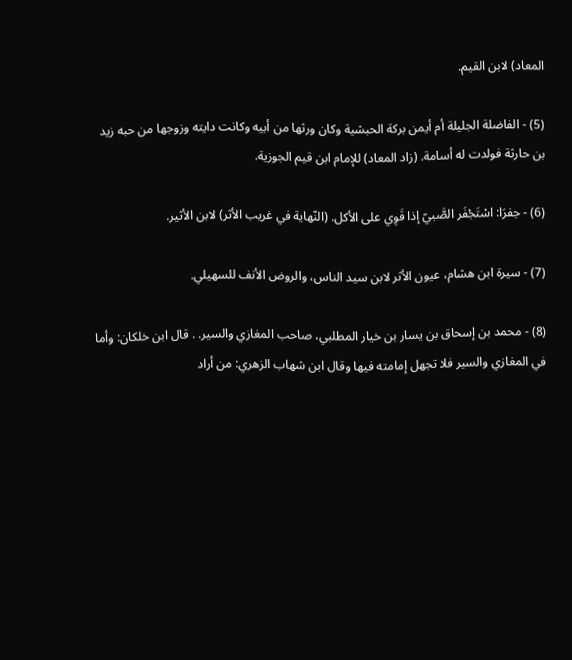المعاد) لابن القيم.

(5) - الفاضلة الجليلة أم أيمن بركة الحبشية وكان ورثها من أبيه وكانت دايته وزوجها من حبه زيد بن حارثة فولدت له أسامة. (زاد المعاد) للإمام ابن قيم الجوزية.

(6) - جفرَا: اسْتَجْفَر الصَّبيّ إذا قَوِي على الأكل. (النّهاية في غريب الأثر) لابن الأثير.

(7) - سيرة ابن هشام، عيون الأثر لابن سيد الناس، والروض الأنف للسهيلي.

(8) - محمد بن إسحاق بن يسار بن خيار المطلبي، صاحب المغازي والسير. . قال ابن خلكان: وأما في المغازي والسير فلا تجهل إمامته فيها وقال ابن شهاب الزهري: من أراد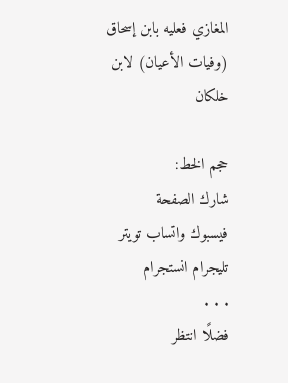المغازي فعليه بابن إسحاق (وفيات الأعيان) لابن خلكان

حجم الخط:
شارك الصفحة
فيسبوك واتساب تويتر تليجرام انستجرام
. . .
فضلًا انتظر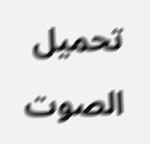تحميل الصوت